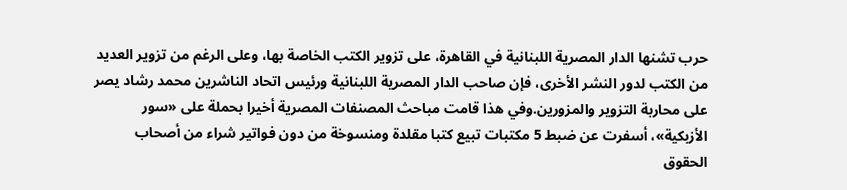حرب تشنها الدار المصرية اللبنانية في القاهرة، على تزوير الكتب الخاصة بها، وعلى الرغم من تزوير العديد من الكتب لدور النشر الأخرى، فإن صاحب الدار المصرية اللبنانية ورئيس اتحاد الناشرين محمد رشاد يصر على محاربة التزوير والمزورين.وفي هذا قامت مباحث المصنفات المصرية أخيرا بحملة على «سور الأزبكية»، أسفرت عن ضبط 5 مكتبات تبيع كتبا مقلدة ومنسوخة من دون فواتير شراء من أصحاب الحقوق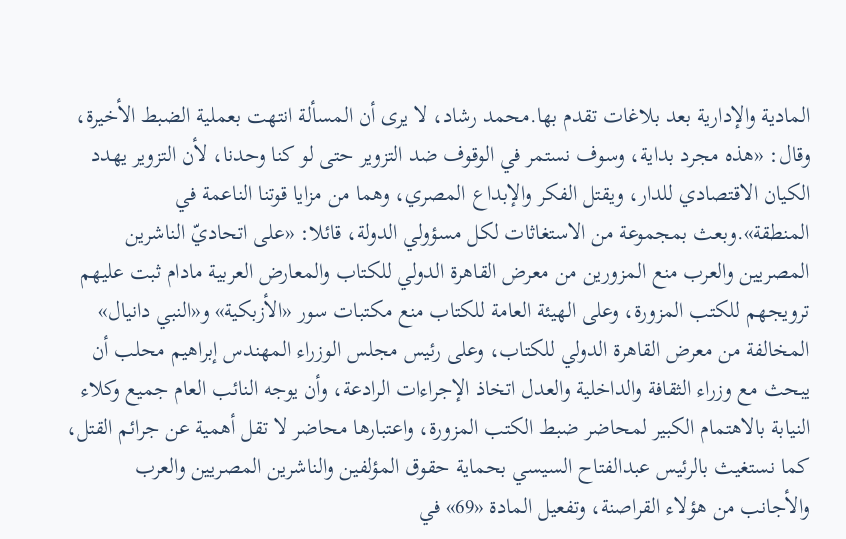المادية والإدارية بعد بلاغات تقدم بها.محمد رشاد، لا يرى أن المسألة انتهت بعملية الضبط الأخيرة، وقال: «هذه مجرد بداية، وسوف نستمر في الوقوف ضد التزوير حتى لو كنا وحدنا، لأن التزوير يهدد الكيان الاقتصادي للدار، ويقتل الفكر والإبداع المصري، وهما من مزايا قوتنا الناعمة في المنطقة».وبعث بمجموعة من الاستغاثات لكل مسؤولي الدولة، قائلا: «على اتحاديّ الناشرين المصريين والعرب منع المزورين من معرض القاهرة الدولي للكتاب والمعارض العربية مادام ثبت عليهم ترويجهم للكتب المزورة، وعلى الهيئة العامة للكتاب منع مكتبات سور «الأزبكية» و«النبي دانيال» المخالفة من معرض القاهرة الدولي للكتاب، وعلى رئيس مجلس الوزراء المهندس إبراهيم محلب أن يبحث مع وزراء الثقافة والداخلية والعدل اتخاذ الإجراءات الرادعة، وأن يوجه النائب العام جميع وكلاء النيابة بالاهتمام الكبير لمحاضر ضبط الكتب المزورة، واعتبارها محاضر لا تقل أهمية عن جرائم القتل، كما نستغيث بالرئيس عبدالفتاح السيسي بحماية حقوق المؤلفين والناشرين المصريين والعرب والأجانب من هؤلاء القراصنة، وتفعيل المادة «69» في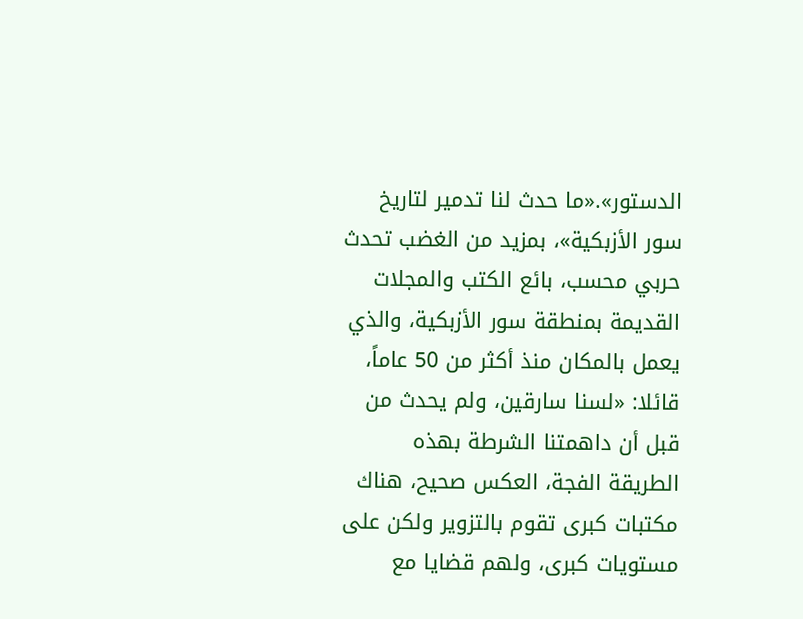الدستور».«ما حدث لنا تدمير لتاريخ سور الأزبكية»، بمزيد من الغضب تحدث حربي محسب، بائع الكتب والمجلات القديمة بمنطقة سور الأزبكية، والذي يعمل بالمكان منذ أكثر من 50 عاماً، قائلا: «لسنا سارقين، ولم يحدث من قبل أن داهمتنا الشرطة بهذه الطريقة الفجة، العكس صحيح، هناك مكتبات كبرى تقوم بالتزوير ولكن على مستويات كبرى، ولهم قضايا مع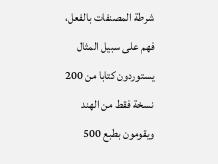شرطة المصنفات بالفعل، فهم على سبيل المثال يستوردون كتابا من 200 نسخة فقط من الهند ويقومون بطبع 500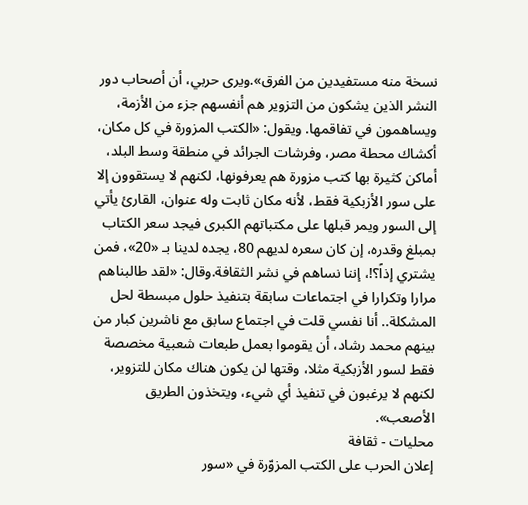نسخة منه مستفيدين من الفرق».ويرى حربي، أن أصحاب دور النشر الذين يشكون من التزوير هم أنفسهم جزء من الأزمة، ويساهمون في تفاقمها. ويقول: «الكتب المزورة في كل مكان، أكشاك محطة مصر، وفرشات الجرائد في منطقة وسط البلد، أماكن كثيرة بها كتب مزورة هم يعرفونها، لكنهم لا يستقوون إلا على سور الأزبكية فقط، لأنه مكان ثابت وله عنوان، القارئ يأتي إلى السور ويمر قبلها على مكتباتهم الكبرى فيجد سعر الكتاب بمبلغ وقدره، إن كان سعره لديهم 80، يجده لدينا بـ «20»، فمن يشتري إذاً؟!، إننا نساهم في نشر الثقافة.وقال: «لقد طالبناهم مرارا وتكرارا في اجتماعات سابقة بتنفيذ حلول مبسطة لحل المشكلة.. أنا نفسي قلت في اجتماع سابق مع ناشرين كبار من بينهم محمد رشاد، أن يقوموا بعمل طبعات شعبية مخصصة فقط لسور الأزبكية مثلا، وقتها لن يكون هناك مكان للتزوير، لكنهم لا يرغبون في تنفيذ أي شيء، ويتخذون الطريق الأصعب».
محليات - ثقافة
إعلان الحرب على الكتب المزوّرة في «سور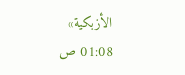الأزبكية»
01:08 ص